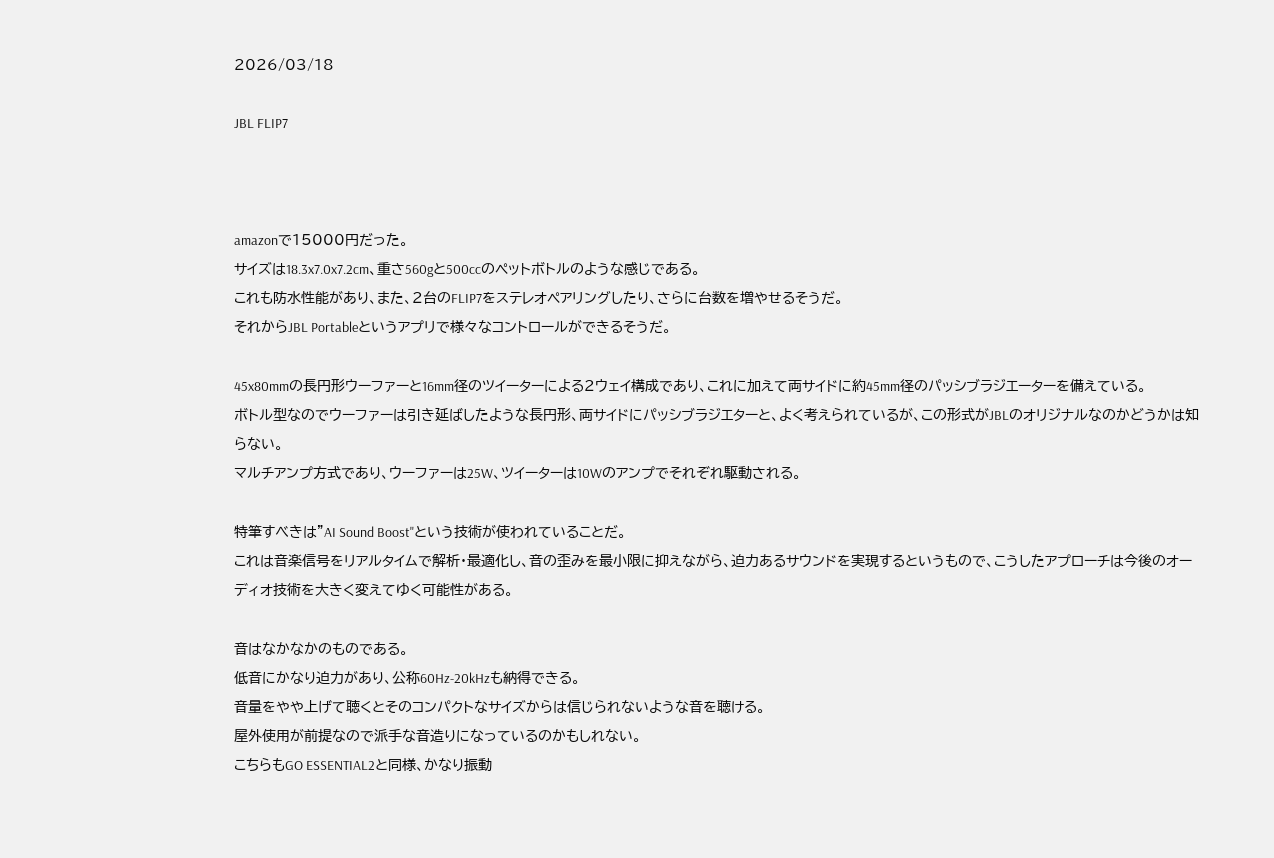2026/03/18

JBL FLIP7



amazonで15000円だった。
サイズは18.3x7.0x7.2cm、重さ560gと500ccのペットボトルのような感じである。
これも防水性能があり、また、2台のFLIP7をステレオペアリングしたり、さらに台数を増やせるそうだ。
それからJBL Portableというアプリで様々なコントロールができるそうだ。

45x80mmの長円形ウーファーと16mm径のツイーターによる2ウェイ構成であり、これに加えて両サイドに約45mm径のパッシブラジエーターを備えている。
ボトル型なのでウーファーは引き延ばしたような長円形、両サイドにパッシブラジエターと、よく考えられているが、この形式がJBLのオリジナルなのかどうかは知らない。
マルチアンプ方式であり、ウーファーは25W、ツイーターは10Wのアンプでそれぞれ駆動される。

特筆すべきは"AI Sound Boost"という技術が使われていることだ。
これは音楽信号をリアルタイムで解析・最適化し、音の歪みを最小限に抑えながら、迫力あるサウンドを実現するというもので、こうしたアプローチは今後のオーディオ技術を大きく変えてゆく可能性がある。

音はなかなかのものである。
低音にかなり迫力があり、公称60Hz-20kHzも納得できる。
音量をやや上げて聴くとそのコンパクトなサイズからは信じられないような音を聴ける。
屋外使用が前提なので派手な音造りになっているのかもしれない。
こちらもGO ESSENTIAL2と同様、かなり振動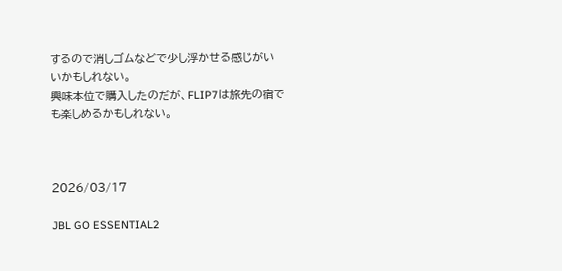するので消しゴムなどで少し浮かせる感じがいいかもしれない。
興味本位で購入したのだが、FLIP7は旅先の宿でも楽しめるかもしれない。



2026/03/17

JBL GO ESSENTIAL2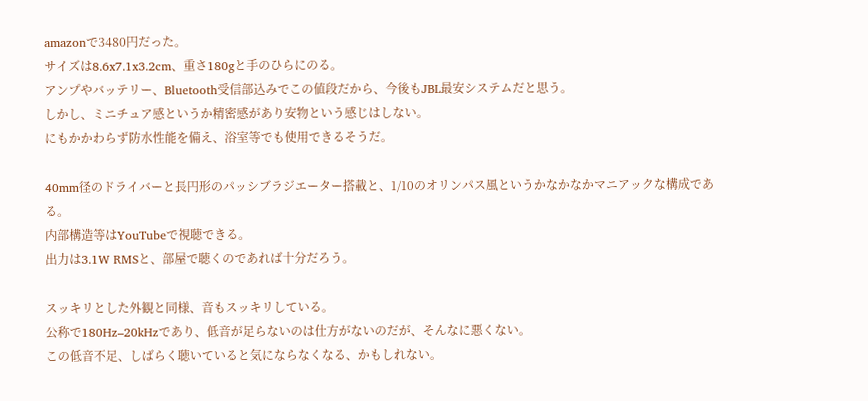amazonで3480円だった。
サイズは8.6x7.1x3.2cm、重さ180gと手のひらにのる。
アンプやバッテリー、Bluetooth受信部込みでこの値段だから、今後もJBL最安システムだと思う。
しかし、ミニチュア感というか精密感があり安物という感じはしない。
にもかかわらず防水性能を備え、浴室等でも使用できるそうだ。

40mm径のドライバーと長円形のパッシブラジエーター搭載と、1/10のオリンパス風というかなかなかマニアックな構成である。
内部構造等はYouTubeで視聴できる。
出力は3.1W RMSと、部屋で聴くのであれば十分だろう。

スッキリとした外観と同様、音もスッキリしている。
公称で180Hz–20kHzであり、低音が足らないのは仕方がないのだが、そんなに悪くない。
この低音不足、しばらく聴いていると気にならなくなる、かもしれない。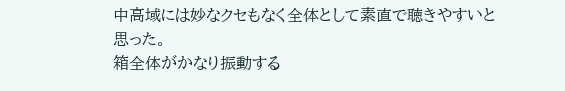中高域には妙なクセもなく全体として素直で聴きやすいと思った。
箱全体がかなり振動する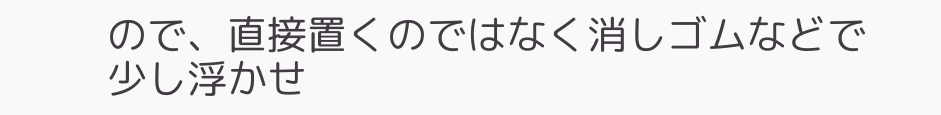ので、直接置くのではなく消しゴムなどで少し浮かせ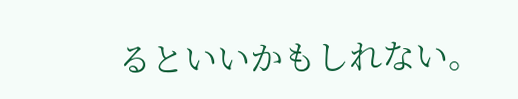るといいかもしれない。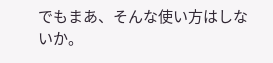でもまあ、そんな使い方はしないか。